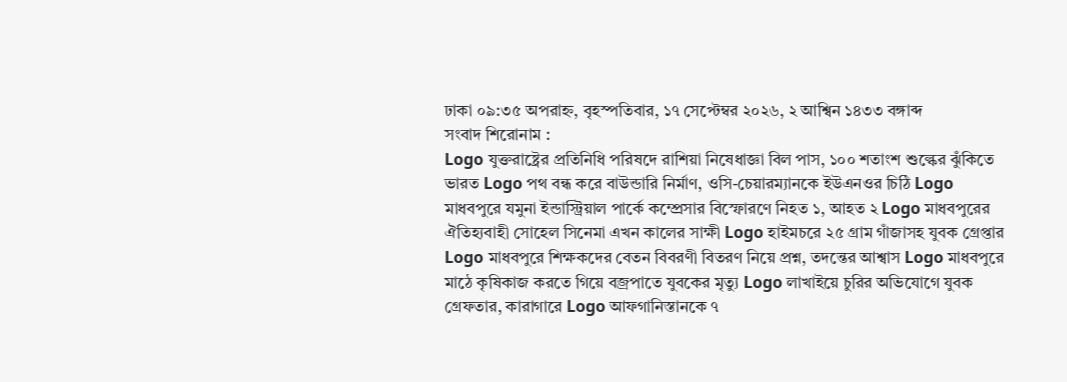ঢাকা ০৯:৩৫ অপরাহ্ন, বৃহস্পতিবার, ১৭ সেপ্টেম্বর ২০২৬, ২ আশ্বিন ১৪৩৩ বঙ্গাব্দ
সংবাদ শিরোনাম :
Logo যুক্তরাষ্ট্রের প্রতিনিধি পরিষদে রাশিয়া নিষেধাজ্ঞা বিল পাস, ১০০ শতাংশ শুল্কের ঝুঁকিতে ভারত Logo পথ বন্ধ করে বাউন্ডারি নির্মাণ, ওসি-চেয়ারম্যানকে ইউএনওর চিঠি Logo মাধবপুরে যমুনা ইন্ডাস্ট্রিয়াল পার্কে কম্প্রেসার বিস্ফোরণে নিহত ১, আহত ২ Logo মাধবপুরের ঐতিহ্যবাহী সোহেল সিনেমা এখন কালের সাক্ষী Logo হাইমচরে ২৫ গ্রাম গাঁজাসহ যুবক গ্রেপ্তার Logo মাধবপুরে শিক্ষকদের বেতন বিবরণী বিতরণ নিয়ে প্রশ্ন, তদন্তের আশ্বাস Logo মাধবপুরে মাঠে কৃষিকাজ করতে গিয়ে বজ্রপাতে যুবকের মৃত্যু Logo লাখাইয়ে চুরির অভিযোগে যুবক গ্রেফতার, কারাগারে Logo আফগানিস্তানকে ৭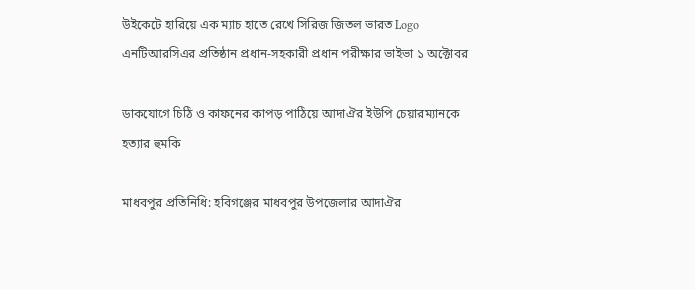উইকেটে হারিয়ে এক ম্যাচ হাতে রেখে সিরিজ জিতল ভারত Logo এনটিআরসিএর প্রতিষ্ঠান প্রধান-সহকারী প্রধান পরীক্ষার ভাইভা ১ অক্টোবর

ডাকযোগে চিঠি ও কাফনের কাপড় পাঠিয়ে আদাঐর ইউপি চেয়ারম্যানকে হত্যার হুমকি

মাধবপুর প্রতিনিধি: হবিগঞ্জের মাধবপুর উপজেলার আদাঐর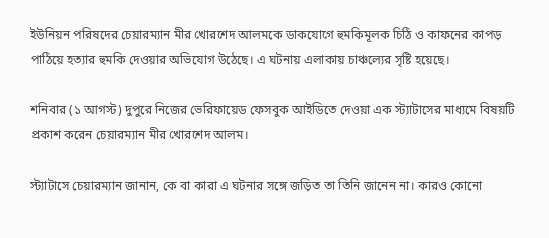ইউনিয়ন পরিষদের চেয়ারম্যান মীর খোরশেদ আলমকে ডাকযোগে হুমকিমূলক চিঠি ও কাফনের কাপড় পাঠিয়ে হত্যার হুমকি দেওয়ার অভিযোগ উঠেছে। এ ঘটনায় এলাকায় চাঞ্চল্যের সৃষ্টি হয়েছে।

শনিবার (১ আগস্ট) দুপুরে নিজের ভেরিফায়েড ফেসবুক আইডিতে দেওয়া এক স্ট্যাটাসের মাধ্যমে বিষয়টি প্রকাশ করেন চেয়ারম্যান মীর খোরশেদ আলম।

স্ট্যাটাসে চেয়ারম্যান জানান, কে বা কারা এ ঘটনার সঙ্গে জড়িত তা তিনি জানেন না। কারও কোনো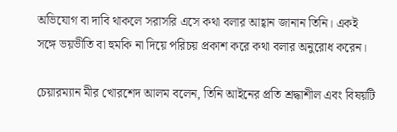অভিযোগ বা দাবি থাকলে সরাসরি এসে কথা বলার আহ্বান জানান তিনি। একই সঙ্গে ভয়ভীতি বা হুমকি না দিয়ে পরিচয় প্রকাশ করে কথা বলার অনুরোধ করেন।

চেয়ারম্যান মীর খোরশেদ আলম বলেন, তিনি আইনের প্রতি শ্রদ্ধাশীল এবং বিষয়টি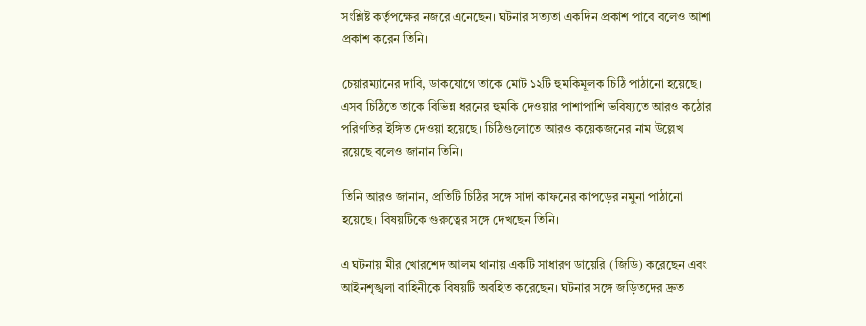সংশ্লিষ্ট কর্তৃপক্ষের নজরে এনেছেন। ঘটনার সত্যতা একদিন প্রকাশ পাবে বলেও আশা প্রকাশ করেন তিনি।

চেয়ারম্যানের দাবি, ডাকযোগে তাকে মোট ১২টি হুমকিমূলক চিঠি পাঠানো হয়েছে। এসব চিঠিতে তাকে বিভিন্ন ধরনের হুমকি দেওয়ার পাশাপাশি ভবিষ্যতে আরও কঠোর পরিণতির ইঙ্গিত দেওয়া হয়েছে। চিঠিগুলোতে আরও কয়েকজনের নাম উল্লেখ রয়েছে বলেও জানান তিনি।

তিনি আরও জানান, প্রতিটি চিঠির সঙ্গে সাদা কাফনের কাপড়ের নমুনা পাঠানো হয়েছে। বিষয়টিকে গুরুত্বের সঙ্গে দেখছেন তিনি।

এ ঘটনায় মীর খোরশেদ আলম থানায় একটি সাধারণ ডায়েরি (জিডি) করেছেন এবং আইনশৃঙ্খলা বাহিনীকে বিষয়টি অবহিত করেছেন। ঘটনার সঙ্গে জড়িতদের দ্রুত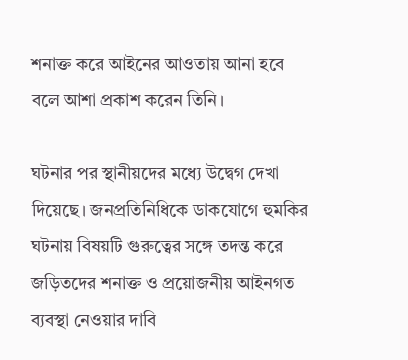শনাক্ত করে আইনের আওতায় আনা হবে বলে আশা প্রকাশ করেন তিনি।

ঘটনার পর স্থানীয়দের মধ্যে উদ্বেগ দেখা দিয়েছে। জনপ্রতিনিধিকে ডাকযোগে হুমকির ঘটনায় বিষয়টি গুরুত্বের সঙ্গে তদন্ত করে জড়িতদের শনাক্ত ও প্রয়োজনীয় আইনগত ব্যবস্থা নেওয়ার দাবি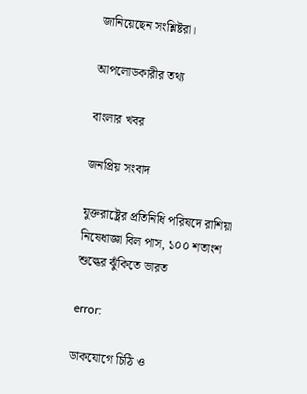জানিয়েছেন সংশ্লিষ্টরা।

আপলোডকারীর তথ্য

বাংলার খবর

জনপ্রিয় সংবাদ

যুক্তরাষ্ট্রের প্রতিনিধি পরিষদে রাশিয়া নিষেধাজ্ঞা বিল পাস, ১০০ শতাংশ শুল্কের ঝুঁকিতে ভারত

error:

ডাকযোগে চিঠি ও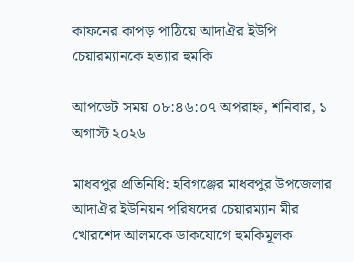কাফনের কাপড় পাঠিয়ে আদাঐর ইউপি চেয়ারম্যানকে হত্যার হুমকি

আপডেট সময় ০৮:৪৬:০৭ অপরাহ্ন, শনিবার, ১ অগাস্ট ২০২৬

মাধবপুর প্রতিনিধি: হবিগঞ্জের মাধবপুর উপজেলার আদাঐর ইউনিয়ন পরিষদের চেয়ারম্যান মীর খোরশেদ আলমকে ডাকযোগে হুমকিমূলক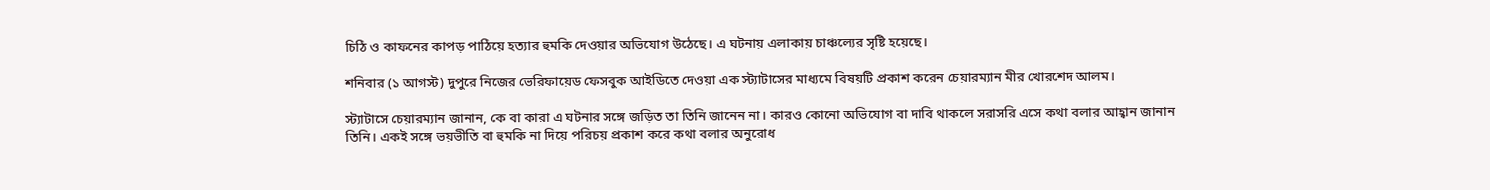চিঠি ও কাফনের কাপড় পাঠিয়ে হত্যার হুমকি দেওয়ার অভিযোগ উঠেছে। এ ঘটনায় এলাকায় চাঞ্চল্যের সৃষ্টি হয়েছে।

শনিবার (১ আগস্ট) দুপুরে নিজের ভেরিফায়েড ফেসবুক আইডিতে দেওয়া এক স্ট্যাটাসের মাধ্যমে বিষয়টি প্রকাশ করেন চেয়ারম্যান মীর খোরশেদ আলম।

স্ট্যাটাসে চেয়ারম্যান জানান, কে বা কারা এ ঘটনার সঙ্গে জড়িত তা তিনি জানেন না। কারও কোনো অভিযোগ বা দাবি থাকলে সরাসরি এসে কথা বলার আহ্বান জানান তিনি। একই সঙ্গে ভয়ভীতি বা হুমকি না দিয়ে পরিচয় প্রকাশ করে কথা বলার অনুরোধ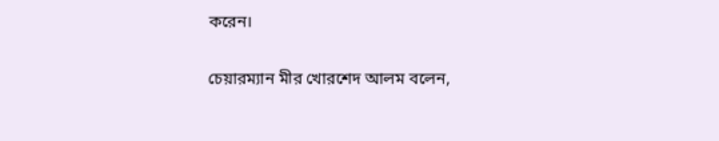করেন।

চেয়ারম্যান মীর খোরশেদ আলম বলেন,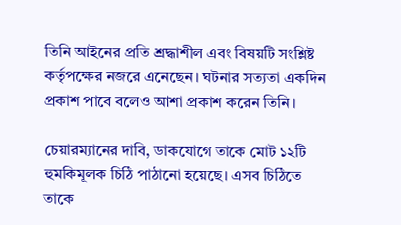তিনি আইনের প্রতি শ্রদ্ধাশীল এবং বিষয়টি সংশ্লিষ্ট কর্তৃপক্ষের নজরে এনেছেন। ঘটনার সত্যতা একদিন প্রকাশ পাবে বলেও আশা প্রকাশ করেন তিনি।

চেয়ারম্যানের দাবি, ডাকযোগে তাকে মোট ১২টি হুমকিমূলক চিঠি পাঠানো হয়েছে। এসব চিঠিতে তাকে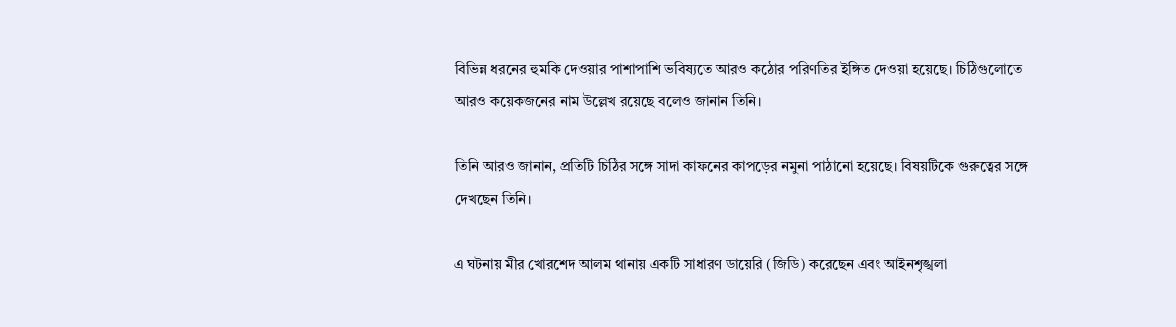বিভিন্ন ধরনের হুমকি দেওয়ার পাশাপাশি ভবিষ্যতে আরও কঠোর পরিণতির ইঙ্গিত দেওয়া হয়েছে। চিঠিগুলোতে আরও কয়েকজনের নাম উল্লেখ রয়েছে বলেও জানান তিনি।

তিনি আরও জানান, প্রতিটি চিঠির সঙ্গে সাদা কাফনের কাপড়ের নমুনা পাঠানো হয়েছে। বিষয়টিকে গুরুত্বের সঙ্গে দেখছেন তিনি।

এ ঘটনায় মীর খোরশেদ আলম থানায় একটি সাধারণ ডায়েরি (জিডি) করেছেন এবং আইনশৃঙ্খলা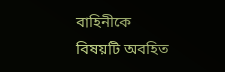বাহিনীকে বিষয়টি অবহিত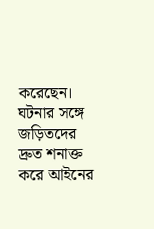করেছেন। ঘটনার সঙ্গে জড়িতদের দ্রুত শনাক্ত করে আইনের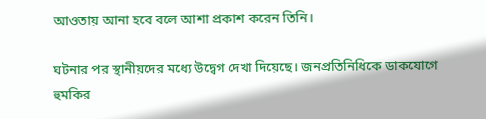আওতায় আনা হবে বলে আশা প্রকাশ করেন তিনি।

ঘটনার পর স্থানীয়দের মধ্যে উদ্বেগ দেখা দিয়েছে। জনপ্রতিনিধিকে ডাকযোগে হুমকির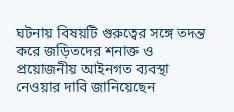ঘটনায় বিষয়টি গুরুত্বের সঙ্গে তদন্ত করে জড়িতদের শনাক্ত ও প্রয়োজনীয় আইনগত ব্যবস্থা নেওয়ার দাবি জানিয়েছেন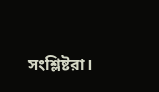সংশ্লিষ্টরা।